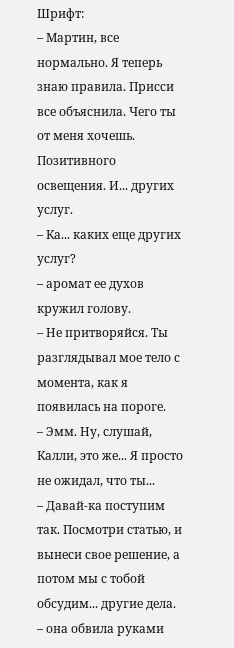Шрифт:
– Мартин, все нормально. Я теперь знаю правила. Присси все объяснила. Чего ты от меня хочешь. Позитивного освещения. И... других услуг.
– Ка... каких еще других услуг?
– аромат ее духов кружил голову.
– Не притворяйся. Ты разглядывал мое тело с момента, как я появилась на пороге.
– Эмм. Ну, слушай, Калли, это же... Я просто не ожидал, что ты...
– Давай-ка поступим так. Посмотри статью, и вынеси свое решение, а потом мы с тобой обсудим... другие дела.
– она обвила руками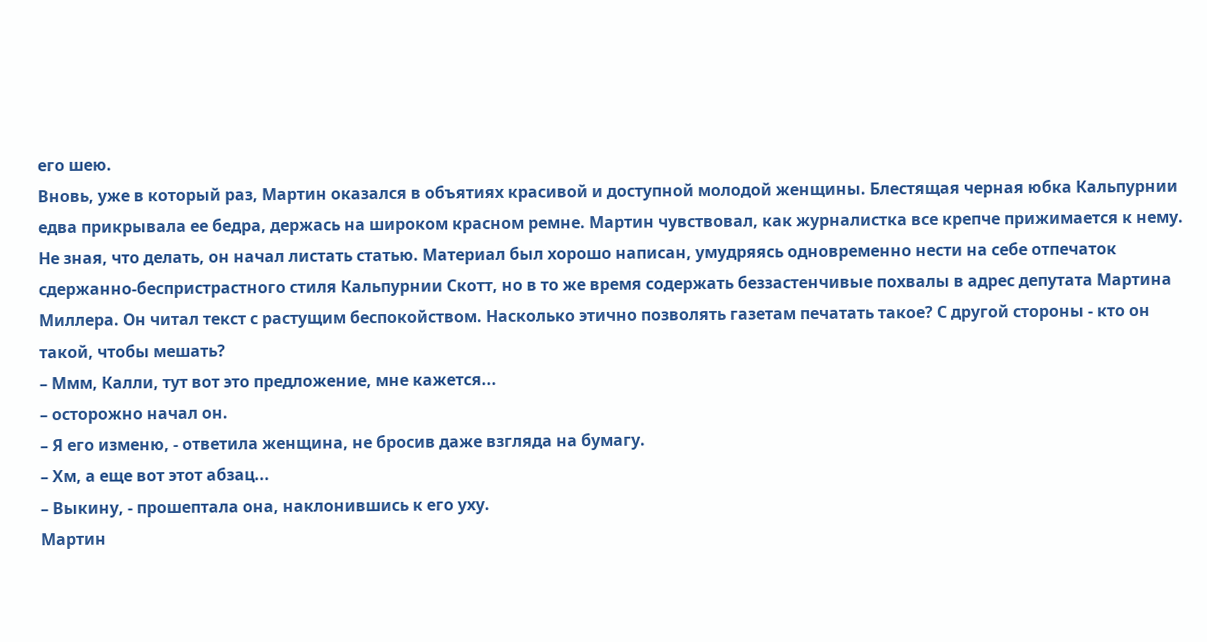его шею.
Вновь, уже в который раз, Мартин оказался в объятиях красивой и доступной молодой женщины. Блестящая черная юбка Кальпурнии едва прикрывала ее бедра, держась на широком красном ремне. Мартин чувствовал, как журналистка все крепче прижимается к нему.
Не зная, что делать, он начал листать статью. Материал был хорошо написан, умудряясь одновременно нести на себе отпечаток сдержанно-беспристрастного стиля Кальпурнии Скотт, но в то же время содержать беззастенчивые похвалы в адрес депутата Мартина Миллера. Он читал текст с растущим беспокойством. Насколько этично позволять газетам печатать такое? С другой стороны - кто он такой, чтобы мешать?
– Ммм, Калли, тут вот это предложение, мне кажется...
– осторожно начал он.
– Я его изменю, - ответила женщина, не бросив даже взгляда на бумагу.
– Хм, а еще вот этот абзац...
– Выкину, - прошептала она, наклонившись к его уху.
Мартин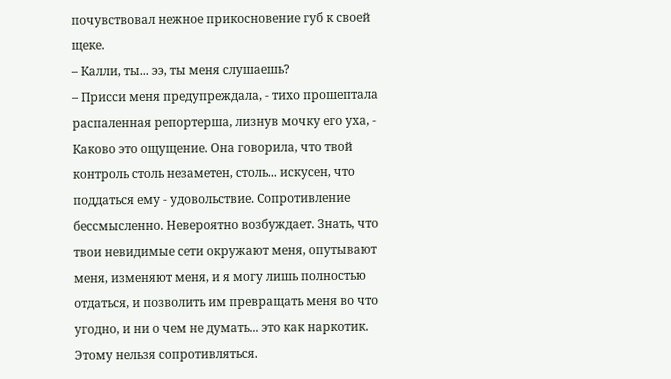почувствовал нежное прикосновение губ к своей щеке.
– Калли, ты... ээ, ты меня слушаешь?
– Присси меня предупреждала, - тихо прошептала распаленная репортерша, лизнув мочку его уха, - Каково это ощущение. Она говорила, что твой контроль столь незаметен, столь... искусен, что поддаться ему - удовольствие. Сопротивление бессмысленно. Невероятно возбуждает. Знать, что твои невидимые сети окружают меня, опутывают меня, изменяют меня, и я могу лишь полностью отдаться, и позволить им превращать меня во что угодно, и ни о чем не думать... это как наркотик. Этому нельзя сопротивляться.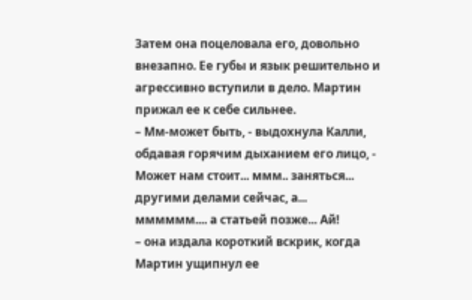Затем она поцеловала его, довольно внезапно. Ее губы и язык решительно и агрессивно вступили в дело. Мартин прижал ее к себе сильнее.
– Мм-может быть, - выдохнула Калли, обдавая горячим дыханием его лицо, - Может нам стоит... ммм.. заняться... другими делами сейчас, а... мммммм.... а статьей позже... Ай!
– она издала короткий вскрик, когда Мартин ущипнул ее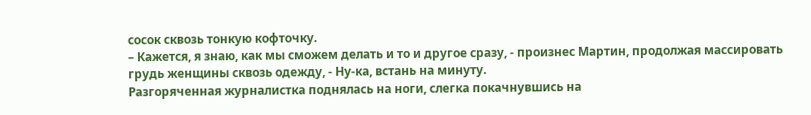сосок сквозь тонкую кофточку.
– Кажется, я знаю, как мы сможем делать и то и другое сразу, - произнес Мартин, продолжая массировать грудь женщины сквозь одежду, - Ну-ка, встань на минуту.
Разгоряченная журналистка поднялась на ноги, слегка покачнувшись на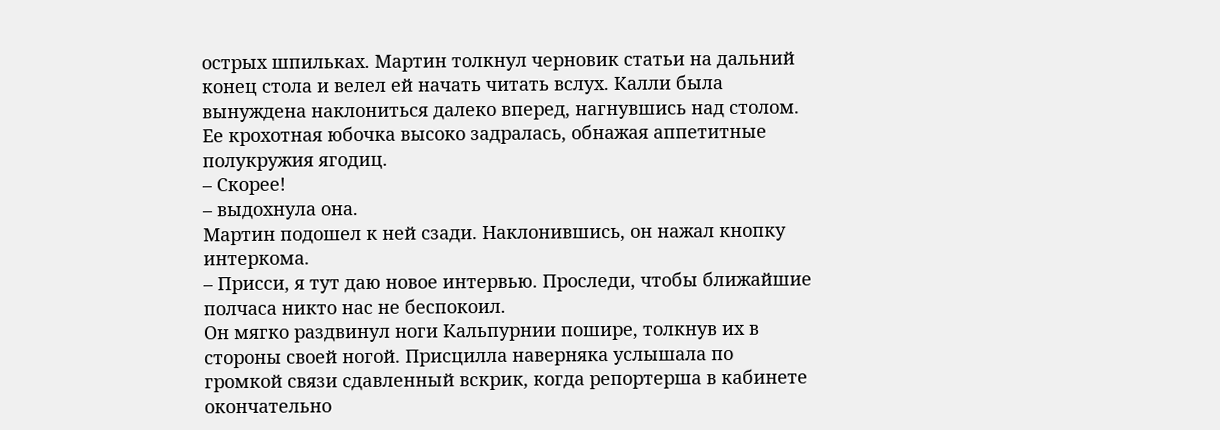острых шпильках. Мартин толкнул черновик статьи на дальний конец стола и велел ей начать читать вслух. Калли была вынуждена наклониться далеко вперед, нагнувшись над столом. Ее крохотная юбочка высоко задралась, обнажая аппетитные полукружия ягодиц.
– Скорее!
– выдохнула она.
Мартин подошел к ней сзади. Наклонившись, он нажал кнопку интеркома.
– Присси, я тут даю новое интервью. Проследи, чтобы ближайшие полчаса никто нас не беспокоил.
Он мягко раздвинул ноги Кальпурнии пошире, толкнув их в стороны своей ногой. Присцилла наверняка услышала по громкой связи сдавленный вскрик, когда репортерша в кабинете окончательно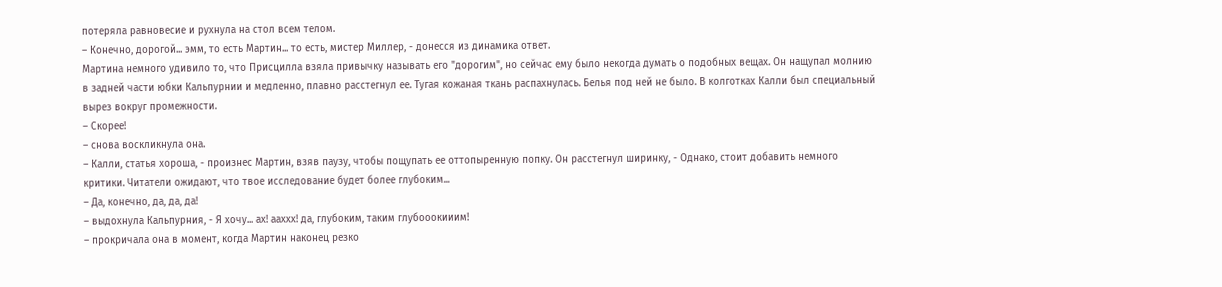потеряла равновесие и рухнула на стол всем телом.
– Конечно, дорогой... эмм, то есть Мартин... то есть, мистер Миллер, - донесся из динамика ответ.
Мартина немного удивило то, что Присцилла взяла привычку называть его "дорогим", но сейчас ему было некогда думать о подобных вещах. Он нащупал молнию в задней части юбки Кальпурнии и медленно, плавно расстегнул ее. Тугая кожаная ткань распахнулась. Белья под ней не было. В колготках Калли был специальный вырез вокруг промежности.
– Скорее!
– снова воскликнула она.
– Калли, статья хороша, - произнес Мартин, взяв паузу, чтобы пощупать ее оттопыренную попку. Он расстегнул ширинку, - Однако, стоит добавить немного критики. Читатели ожидают, что твое исследование будет более глубоким...
– Да, конечно, да, да, да!
– выдохнула Кальпурния, - Я хочу... ах! ааххх! да, глубоким, таким глубооокииим!
– прокричала она в момент, когда Мартин наконец резко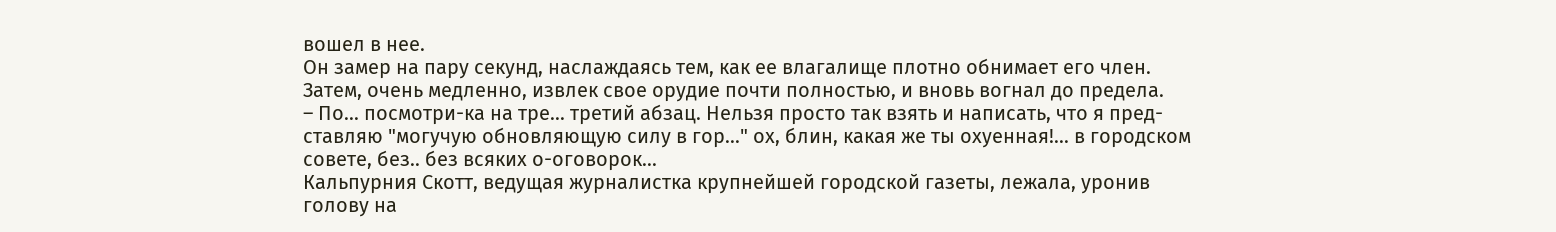вошел в нее.
Он замер на пару секунд, наслаждаясь тем, как ее влагалище плотно обнимает его член. Затем, очень медленно, извлек свое орудие почти полностью, и вновь вогнал до предела.
– По... посмотри-ка на тре... третий абзац. Нельзя просто так взять и написать, что я пред-ставляю "могучую обновляющую силу в гор..." ох, блин, какая же ты охуенная!... в городском совете, без.. без всяких о-оговорок...
Кальпурния Скотт, ведущая журналистка крупнейшей городской газеты, лежала, уронив голову на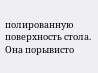полированную поверхность стола. Она порывисто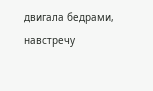двигала бедрами, навстречу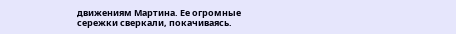движениям Мартина. Ее огромные сережки сверкали, покачиваясь.